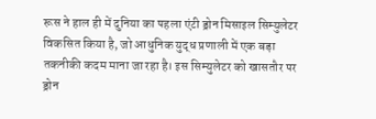रूस ने हाल ही में दुनिया का पहला एंटी ड्रोन मिसाइल सिम्युलेटर विकसित किया है, जो आधुनिक युद्ध प्रणाली में एक बड़ा तकनीकी कदम माना जा रहा है। इस सिम्युलेटर को खासतौर पर ड्रोन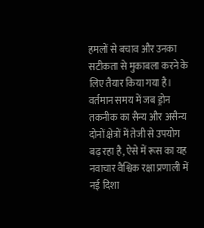हमलों से बचाव और उनका सटीकता से मुकाबला करने के लिए तैयार किया गया है। वर्तमान समय में जब ड्रोन तकनीक का सैन्य और असैन्य दोनों क्षेत्रों में तेजी से उपयोग बढ़ रहा है, ऐसे में रूस का यह नवाचार वैश्विक रक्षा प्रणाली में नई दिशा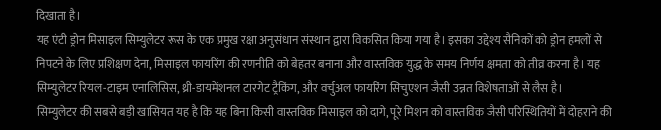दिखाता है।
यह एंटी ड्रोन मिसाइल सिम्युलेटर रूस के एक प्रमुख रक्षा अनुसंधान संस्थान द्वारा विकसित किया गया है। इसका उद्देश्य सैनिकों को ड्रोन हमलों से निपटने के लिए प्रशिक्षण देना, मिसाइल फायरिंग की रणनीति को बेहतर बनाना और वास्तविक युद्ध के समय निर्णय क्षमता को तीव्र करना है। यह सिम्युलेटर रियल-टाइम एनालिसिस, थ्री-डायमेंशनल टारगेट ट्रैकिंग, और वर्चुअल फायरिंग सिचुएशन जैसी उन्नत विशेषताओं से लैस है।
सिम्युलेटर की सबसे बड़ी खासियत यह है कि यह बिना किसी वास्तविक मिसाइल को दागे, पूरे मिशन को वास्तविक जैसी परिस्थितियों में दोहराने की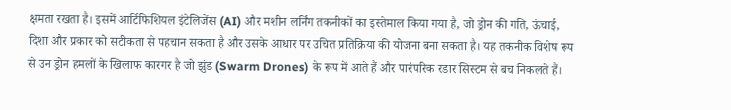क्षमता रखता है। इसमें आर्टिफिशियल इंटेलिजेंस (AI) और मशीन लर्निंग तकनीकों का इस्तेमाल किया गया है, जो ड्रोन की गति, ऊंचाई, दिशा और प्रकार को सटीकता से पहचान सकता है और उसके आधार पर उचित प्रतिक्रिया की योजना बना सकता है। यह तकनीक विशेष रूप से उन ड्रोन हमलों के खिलाफ कारगर है जो झुंड (Swarm Drones) के रूप में आते हैं और पारंपरिक रडार सिस्टम से बच निकलते हैं।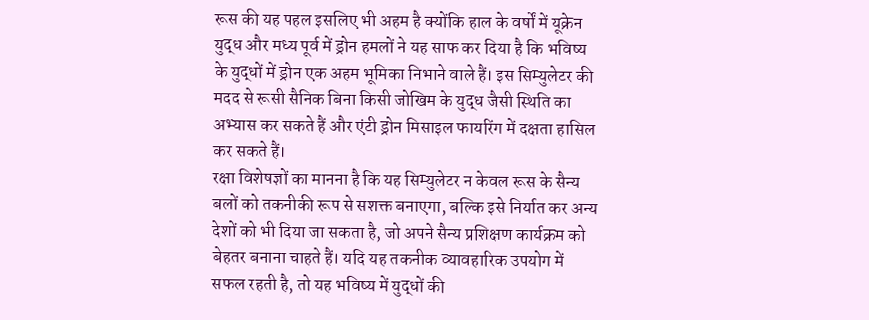रूस की यह पहल इसलिए भी अहम है क्योंकि हाल के वर्षों में यूक्रेन युद्ध और मध्य पूर्व में ड्रोन हमलों ने यह साफ कर दिया है कि भविष्य के युद्धों में ड्रोन एक अहम भूमिका निभाने वाले हैं। इस सिम्युलेटर की मदद से रूसी सैनिक बिना किसी जोखिम के युद्ध जैसी स्थिति का अभ्यास कर सकते हैं और एंटी ड्रोन मिसाइल फायरिंग में दक्षता हासिल कर सकते हैं।
रक्षा विशेषज्ञों का मानना है कि यह सिम्युलेटर न केवल रूस के सैन्य बलों को तकनीकी रूप से सशक्त बनाएगा, बल्कि इसे निर्यात कर अन्य देशों को भी दिया जा सकता है, जो अपने सैन्य प्रशिक्षण कार्यक्रम को बेहतर बनाना चाहते हैं। यदि यह तकनीक व्यावहारिक उपयोग में सफल रहती है, तो यह भविष्य में युद्धों की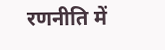रणनीति में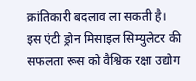क्रांतिकारी बदलाव ला सकती है।
इस एंटी ड्रोन मिसाइल सिम्युलेटर की सफलता रूस को वैश्विक रक्षा उद्योग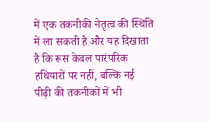में एक तकनीकी नेतृत्व की स्थिति में ला सकती है और यह दिखाता है कि रूस केवल पारंपरिक हथियारों पर नहीं, बल्कि नई पीढ़ी की तकनीकों में भी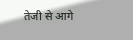तेजी से आगे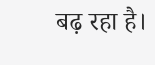बढ़ रहा है।